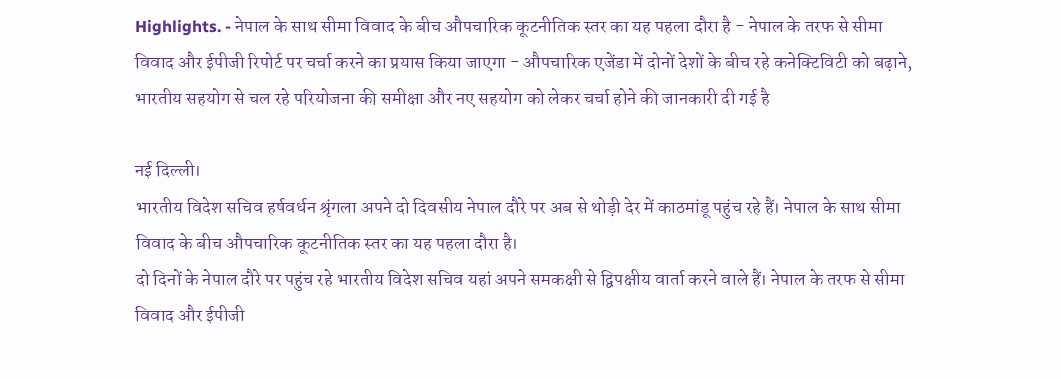Highlights. - नेपाल के साथ सीमा विवाद के बीच औपचारिक कूटनीतिक स्तर का यह पहला दौरा है - नेपाल के तरफ से सीमा विवाद और ईपीजी रिपोर्ट पर चर्चा करने का प्रयास किया जाएगा - औपचारिक एजेंडा में दोनों देशों के बीच रहे कनेक्टिविटी को बढ़ाने, भारतीय सहयोग से चल रहे परियोजना की समीक्षा और नए सहयोग को लेकर चर्चा होने की जानकारी दी गई है

नई दिल्ली।
भारतीय विदेश सचिव हर्षवर्धन श्रृंगला अपने दो दिवसीय नेपाल दौरे पर अब से थोड़ी देर में काठमांडू पहुंच रहे हैं। नेपाल के साथ सीमा विवाद के बीच औपचारिक कूटनीतिक स्तर का यह पहला दौरा है।
दो दिनों के नेपाल दौरे पर पहुंच रहे भारतीय विदेश सचिव यहां अपने समकक्षी से द्विपक्षीय वार्ता करने वाले हैं। नेपाल के तरफ से सीमा विवाद और ईपीजी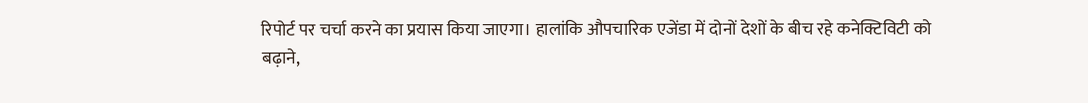रिपोर्ट पर चर्चा करने का प्रयास किया जाएगा। हालांकि औपचारिक एजेंडा में दोनों देशों के बीच रहे कनेक्टिविटी को बढ़ाने,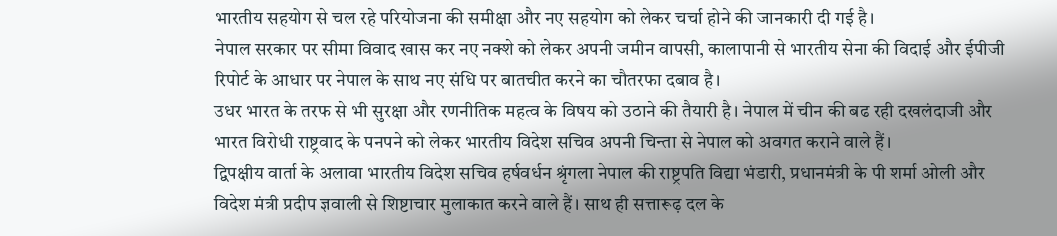भारतीय सहयोग से चल रहे परियोजना की समीक्षा और नए सहयोग को लेकर चर्चा होने की जानकारी दी गई है।
नेपाल सरकार पर सीमा विवाद खास कर नए नक्शे को लेकर अपनी जमीन वापसी, कालापानी से भारतीय सेना की विदाई और ईपीजी रिपोर्ट के आधार पर नेपाल के साथ नए संधि पर बातचीत करने का चौतरफा दबाव है।
उधर भारत के तरफ से भी सुरक्षा और रणनीतिक महत्व के विषय को उठाने की तैयारी है। नेपाल में चीन की बढ रही दखलंदाजी और भारत विरोधी राष्ट्रवाद के पनपने को लेकर भारतीय विदेश सचिव अपनी चिन्ता से नेपाल को अवगत कराने वाले हैं।
द्विपक्षीय वार्ता के अलावा भारतीय विदेश सचिव हर्षवर्धन श्रृंगला नेपाल की राष्ट्रपति विद्या भंडारी, प्रधानमंत्री के पी शर्मा ओली और विदेश मंत्री प्रदीप ज्ञवाली से शिष्टाचार मुलाकात करने वाले हैं। साथ ही सत्तारूढ़ दल के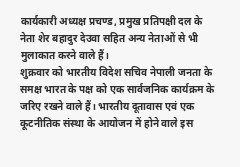कार्यकारी अध्यक्ष प्रचण्ड, प्रमुख प्रतिपक्षी दल के नेता शेर बहादुर देउवा सहित अन्य नेताओं से भी मुलाकात करने वाले हैं।
शुक्रवार को भारतीय विदेश सचिव नेपाली जनता के समक्ष भारत के पक्ष को एक सार्वजनिक कार्यक्रम के जरिए रखने वाले हैं। भारतीय दूतावास एवं एक कूटनीतिक संस्था के आयोजन में होने वाले इस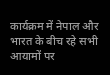कार्यक्रम में नेपाल और भारत के बीच रहे सभी आयामों पर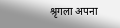श्रृगला अपना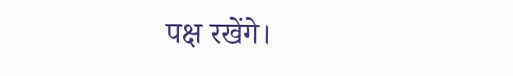पक्ष रखेंगे।